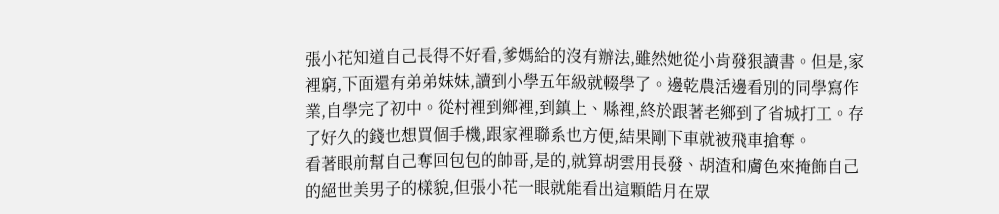張小花知道自己長得不好看,爹媽給的沒有辦法,雖然她從小肯發狠讀書。但是,家裡窮,下面還有弟弟妹妹,讀到小學五年級就輟學了。邊乾農活邊看別的同學寫作業,自學完了初中。從村裡到鄉裡,到鎮上、縣裡,終於跟著老鄉到了省城打工。存了好久的錢也想買個手機,跟家裡聯系也方便,結果剛下車就被飛車搶奪。
看著眼前幫自己奪回包包的帥哥,是的,就算胡雲用長發、胡渣和膚色來掩飾自己的絕世美男子的樣貌,但張小花一眼就能看出這顆皓月在眾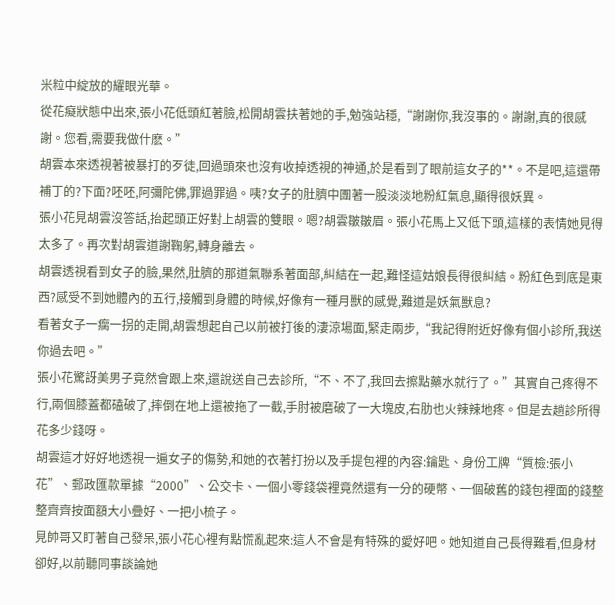米粒中綻放的耀眼光華。
從花癡狀態中出來,張小花低頭紅著臉,松開胡雲扶著她的手,勉強站穩,“謝謝你,我沒事的。謝謝,真的很感謝。您看,需要我做什麽。”
胡雲本來透視著被暴打的歹徒,回過頭來也沒有收掉透視的神通,於是看到了眼前這女子的**。不是吧,這還帶補丁的?下面?呸呸,阿彌陀佛,罪過罪過。咦?女子的肚臍中團著一股淡淡地粉紅氣息,顯得很妖異。
張小花見胡雲沒答話,抬起頭正好對上胡雲的雙眼。嗯?胡雲皺皺眉。張小花馬上又低下頭,這樣的表情她見得太多了。再次對胡雲道謝鞠躬,轉身離去。
胡雲透視看到女子的臉,果然,肚臍的那道氣聯系著面部,糾結在一起,難怪這姑娘長得很糾結。粉紅色到底是東西?感受不到她體內的五行,接觸到身體的時候,好像有一種月獸的感覺,難道是妖氣獸息?
看著女子一瘸一拐的走開,胡雲想起自己以前被打後的淒涼場面,緊走兩步,“我記得附近好像有個小診所,我送你過去吧。”
張小花驚訝美男子竟然會跟上來,還說送自己去診所,“不、不了,我回去擦點藥水就行了。”其實自己疼得不行,兩個膝蓋都磕破了,摔倒在地上還被拖了一截,手肘被磨破了一大塊皮,右肋也火辣辣地疼。但是去趟診所得花多少錢呀。
胡雲這才好好地透視一遍女子的傷勢,和她的衣著打扮以及手提包裡的內容:鑰匙、身份工牌“質檢:張小花”、郵政匯款單據“2000”、公交卡、一個小零錢袋裡竟然還有一分的硬幣、一個破舊的錢包裡面的錢整整齊齊按面額大小疊好、一把小梳子。
見帥哥又盯著自己發呆,張小花心裡有點慌亂起來:這人不會是有特殊的愛好吧。她知道自己長得難看,但身材卻好,以前聽同事談論她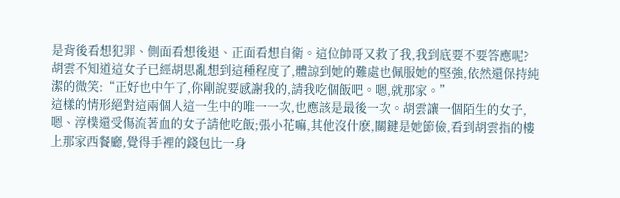是背後看想犯罪、側面看想後退、正面看想自衛。這位帥哥又救了我,我到底要不要答應呢?
胡雲不知道這女子已經胡思亂想到這種程度了,體諒到她的難處也佩服她的堅強,依然還保持純潔的微笑:“正好也中午了,你剛說要感謝我的,請我吃個飯吧。嗯,就那家。”
這樣的情形絕對這兩個人這一生中的唯一一次,也應該是最後一次。胡雲讓一個陌生的女子,嗯、淳樸還受傷流著血的女子請他吃飯;張小花嘛,其他沒什麽,關鍵是她節儉,看到胡雲指的樓上那家西餐廳,覺得手裡的錢包比一身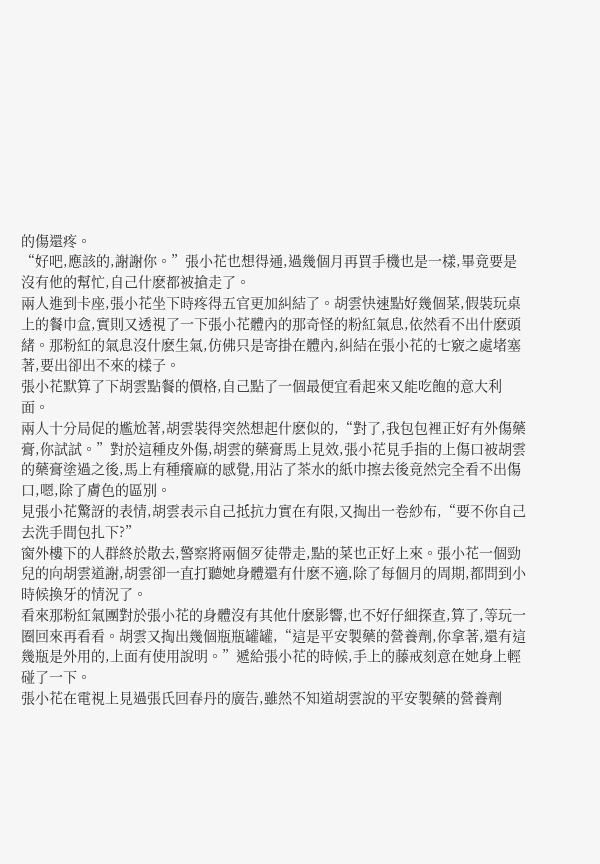的傷還疼。
“好吧,應該的,謝謝你。”張小花也想得通,過幾個月再買手機也是一樣,畢竟要是沒有他的幫忙,自己什麽都被搶走了。
兩人進到卡座,張小花坐下時疼得五官更加糾結了。胡雲快速點好幾個菜,假裝玩桌上的餐巾盒,實則又透視了一下張小花體內的那奇怪的粉紅氣息,依然看不出什麽頭緒。那粉紅的氣息沒什麽生氣,仿佛只是寄掛在體內,糾結在張小花的七竅之處堵塞著,要出卻出不來的樣子。
張小花默算了下胡雲點餐的價格,自己點了一個最便宜看起來又能吃飽的意大利面。
兩人十分局促的尷尬著,胡雲裝得突然想起什麽似的,“對了,我包包裡正好有外傷藥膏,你試試。”對於這種皮外傷,胡雲的藥膏馬上見效,張小花見手指的上傷口被胡雲的藥膏塗過之後,馬上有種癢麻的感覺,用沾了茶水的紙巾擦去後竟然完全看不出傷口,嗯,除了膚色的區別。
見張小花驚訝的表情,胡雲表示自己抵抗力實在有限,又掏出一卷紗布,“要不你自己去洗手間包扎下?”
窗外樓下的人群終於散去,警察將兩個歹徒帶走,點的菜也正好上來。張小花一個勁兒的向胡雲道謝,胡雲卻一直打聽她身體還有什麽不適,除了每個月的周期,都問到小時候換牙的情況了。
看來那粉紅氣團對於張小花的身體沒有其他什麽影響,也不好仔細探查,算了,等玩一圈回來再看看。胡雲又掏出幾個瓶瓶罐罐,“這是平安製藥的營養劑,你拿著,還有這幾瓶是外用的,上面有使用說明。”遞給張小花的時候,手上的藤戒刻意在她身上輕碰了一下。
張小花在電視上見過張氏回春丹的廣告,雖然不知道胡雲說的平安製藥的營養劑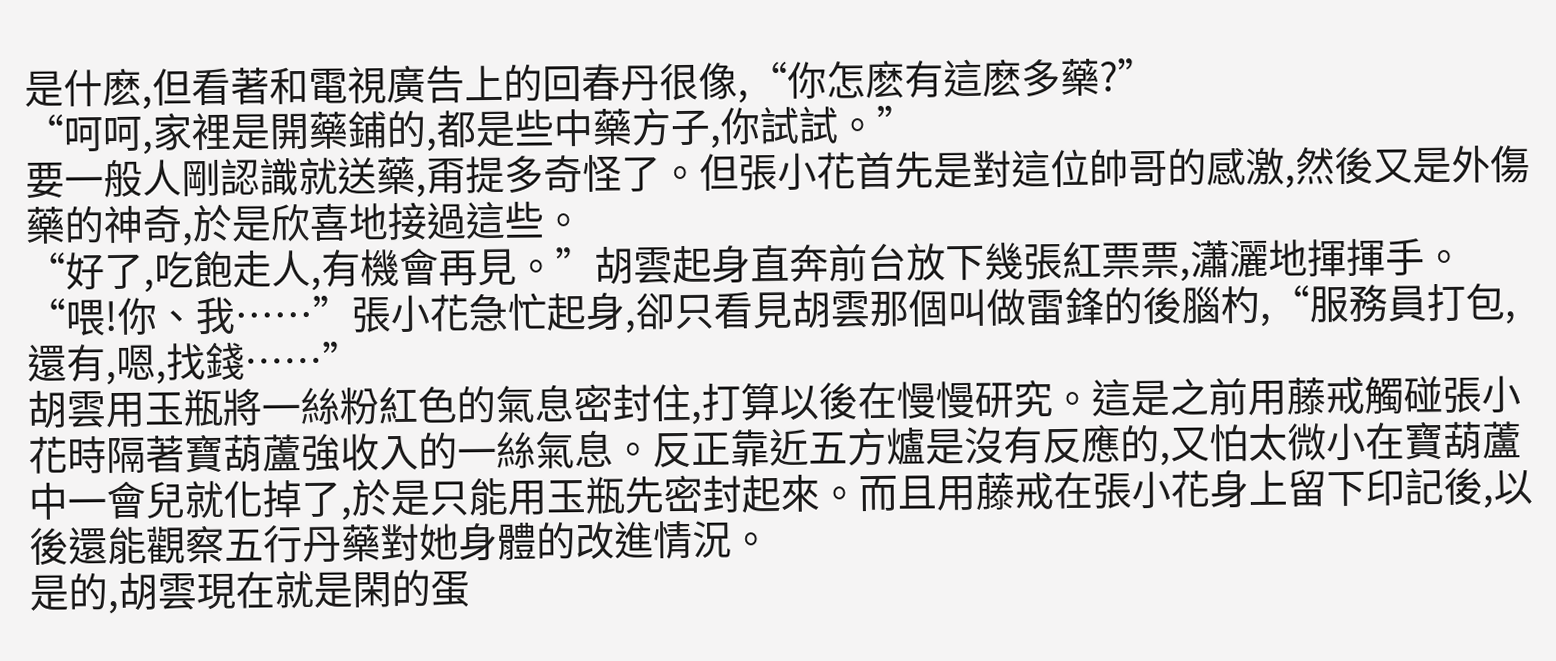是什麽,但看著和電視廣告上的回春丹很像,“你怎麽有這麽多藥?”
“呵呵,家裡是開藥鋪的,都是些中藥方子,你試試。”
要一般人剛認識就送藥,甭提多奇怪了。但張小花首先是對這位帥哥的感激,然後又是外傷藥的神奇,於是欣喜地接過這些。
“好了,吃飽走人,有機會再見。”胡雲起身直奔前台放下幾張紅票票,瀟灑地揮揮手。
“喂!你、我……”張小花急忙起身,卻只看見胡雲那個叫做雷鋒的後腦杓,“服務員打包,還有,嗯,找錢……”
胡雲用玉瓶將一絲粉紅色的氣息密封住,打算以後在慢慢研究。這是之前用藤戒觸碰張小花時隔著寶葫蘆強收入的一絲氣息。反正靠近五方爐是沒有反應的,又怕太微小在寶葫蘆中一會兒就化掉了,於是只能用玉瓶先密封起來。而且用藤戒在張小花身上留下印記後,以後還能觀察五行丹藥對她身體的改進情況。
是的,胡雲現在就是閑的蛋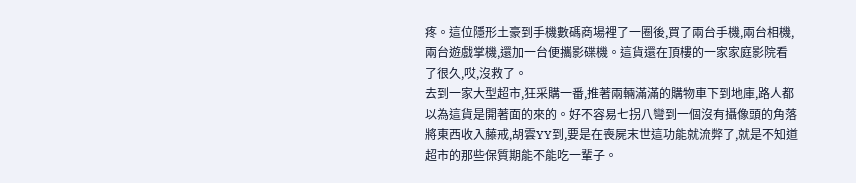疼。這位隱形土豪到手機數碼商場裡了一圈後,買了兩台手機,兩台相機,兩台遊戲掌機,還加一台便攜影碟機。這貨還在頂樓的一家家庭影院看了很久,哎,沒救了。
去到一家大型超市,狂采購一番,推著兩輛滿滿的購物車下到地庫,路人都以為這貨是開著面的來的。好不容易七拐八彎到一個沒有攝像頭的角落將東西收入藤戒,胡雲YY到,要是在喪屍末世這功能就流弊了,就是不知道超市的那些保質期能不能吃一輩子。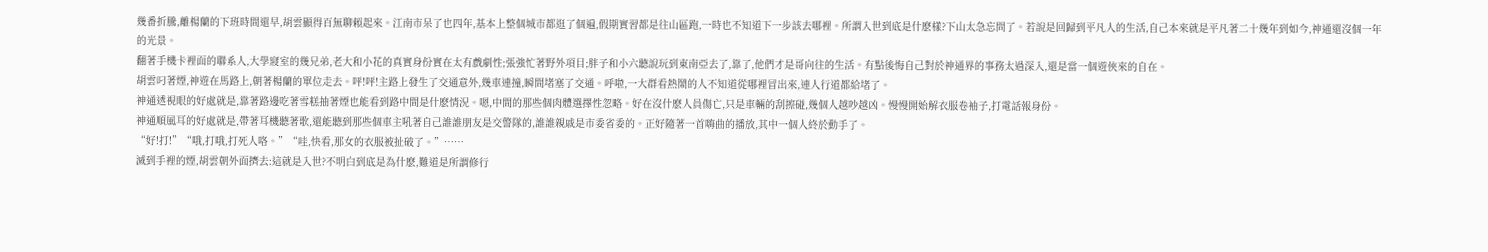幾番折騰,離楊蘭的下班時間還早,胡雲顯得百無聊賴起來。江南市呆了也四年,基本上整個城市都逛了個遍,假期實習都是往山區跑,一時也不知道下一步該去哪裡。所謂入世到底是什麽樣?下山太急忘問了。若說是回歸到平凡人的生活,自己本來就是平凡著二十幾年到如今,神通還沒個一年的光景。
翻著手機卡裡面的聯系人,大學寢室的幾兄弟,老大和小花的真實身份實在太有戲劇性;張強忙著野外項目;胖子和小六聽說玩到東南亞去了,靠了,他們才是哥向往的生活。有點後悔自己對於神通界的事務太過深入,還是當一個遊俠來的自在。
胡雲叼著煙,神遊在馬路上,朝著楊蘭的單位走去。呯!呯!主路上發生了交通意外,幾車連撞,瞬間堵塞了交通。呼啦,一大群看熱鬧的人不知道從哪裡冒出來,連人行道都給堵了。
神通透視眼的好處就是,靠著路邊吃著雪糕抽著煙也能看到路中間是什麽情況。嗯,中間的那些個肉體選擇性忽略。好在沒什麽人員傷亡,只是車輛的刮擦碰,幾個人越吵越凶。慢慢開始解衣服卷袖子,打電話報身份。
神通順風耳的好處就是,帶著耳機聽著歌,還能聽到那些個車主吼著自己誰誰朋友是交警隊的,誰誰親戚是市委省委的。正好隨著一首嗨曲的播放,其中一個人終於動手了。
“好!打!”“哦,打哦,打死人咯。”“哇,快看,那女的衣服被扯破了。”……
滅到手裡的煙,胡雲朝外面擠去:這就是入世?不明白到底是為什麽,難道是所謂修行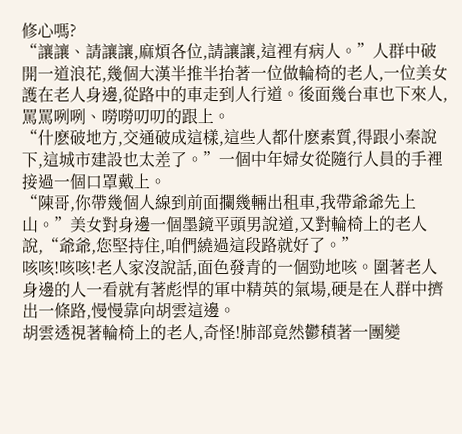修心嗎?
“讓讓、請讓讓,麻煩各位,請讓讓,這裡有病人。”人群中破開一道浪花,幾個大漢半推半抬著一位做輪椅的老人,一位美女護在老人身邊,從路中的車走到人行道。後面幾台車也下來人,罵罵咧咧、嘮嘮叨叨的跟上。
“什麽破地方,交通破成這樣,這些人都什麽素質,得跟小秦說下,這城市建設也太差了。”一個中年婦女從隨行人員的手裡接過一個口罩戴上。
“陳哥,你帶幾個人線到前面攔幾輛出租車,我帶爺爺先上山。”美女對身邊一個墨鏡平頭男說道,又對輪椅上的老人說,“爺爺,您堅持住,咱們繞過這段路就好了。”
咳咳!咳咳!老人家沒說話,面色發青的一個勁地咳。圍著老人身邊的人一看就有著彪悍的軍中精英的氣場,硬是在人群中擠出一條路,慢慢靠向胡雲這邊。
胡雲透視著輪椅上的老人,奇怪!肺部竟然鬱積著一團變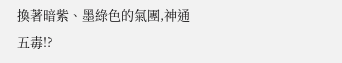換著暗紫、墨綠色的氣團,神通五毒!?